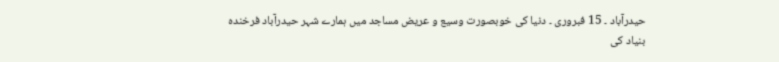حیدرآباد ۔ 15 فبروری ۔ دنیا کی خوبصورت وسیع و عریض مساجد میں ہمارے شہر حیدرآباد فرخندہ بنیاد کی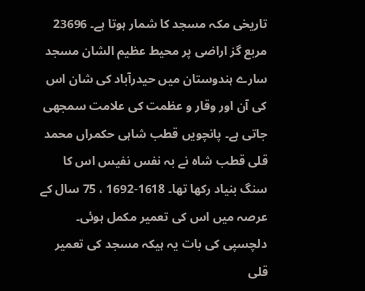تاریخی مکہ مسجد کا شمار ہوتا ہے۔ 23696 مربع گز اراضی پر محیط عظیم الشان مسجد سارے ہندوستان میں حیدرآباد کی شان اس کی آن اور وقار و عظمت کی علامت سمجھی جاتی ہے۔ پانچویں قطب شاہی حکمراں محمد قلی قطب شاہ نے بہ نفس نفیس اس کا سنگ بنیاد رکھا تھا۔ 1618-1692 ، 75 سال کے عرصہ میں اس کی تعمیر مکمل ہوئی۔ دلچسپی کی بات یہ ہیکہ مسجد کی تعمیر قلی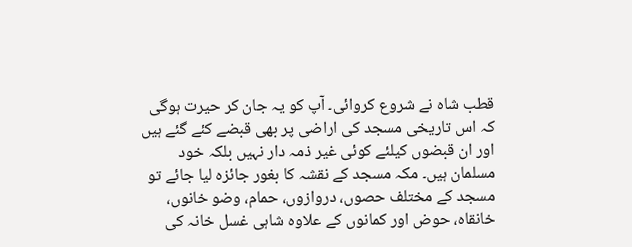قطب شاہ نے شروع کروائی۔ آپ کو یہ جان کر حیرت ہوگی کہ اس تاریخی مسجد کی اراضی پر بھی قبضے کئے گئے ہیں اور ان قبضوں کیلئے کوئی غیر ذمہ دار نہیں بلکہ خود مسلمان ہیں۔ مکہ مسجد کے نقشہ کا بغور جائزہ لیا جائے تو مسجد کے مختلف حصوں، دروازوں، حمام، وضو خانوں، خانقاہ، حوض اور کمانوں کے علاوہ شاہی غسل خانہ کی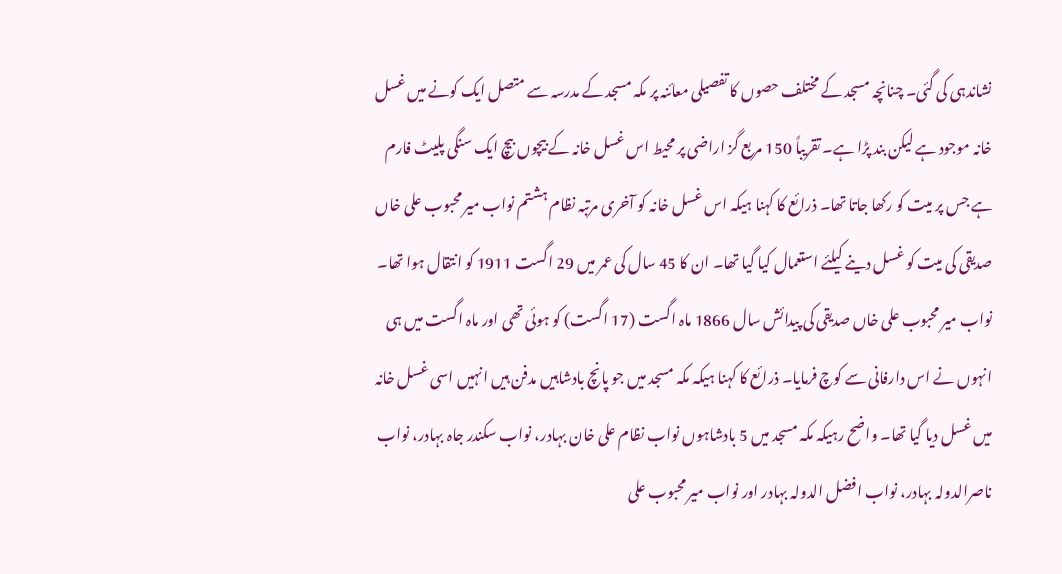نشاندہی کی گئی۔ چنانچہ مسجد کے مختلف حصوں کا تفصیلی معائنہ پر مکہ مسجد کے مدرسہ سے متصل ایک کونے میں غسل خانہ موجود ہے لیکن بند پڑا ہے۔ تقریباً 150 مربع گز اراضی پر محیط اس غسل خانہ کے بیچوں بیچ ایک سنگی پلیٹ فارم ہے جس پر میت کو رکھا جاتا تھا۔ ذرائع کا کہنا ہیکہ اس غسل خانہ کو آخری مرتبہ نظام ہشتم نواب میر محبوب علی خاں صدیقی کی میت کو غسل دینے کیلئے استعمال کیا گیا تھا۔ ان کا 45 سال کی عمر میں 29 اگست 1911 کو انتقال ہوا تھا۔
نواب میر محبوب علی خاں صدیقی کی پیدائش سال 1866 ماہ اگست (17 اگست) کو ہوئی تھی اور ماہ اگست میں ہی انہوں نے اس دارفانی سے کوچ فرمایا۔ ذرائع کا کہنا ہیکہ مکہ مسجد میں جو پانچ بادشاہیں مدفن ہیں انہیں اسی غسل خانہ میں غسل دیا گیا تھا۔ واضح رہیکہ مکہ مسجد میں 5 بادشاہوں نواب نظام علی خان بہادر، نواب سکندر جاہ بہادر، نواب ناصرالدولہ بہادر، نواب افضل الدولہ بہادر اور نواب میر محبوب علی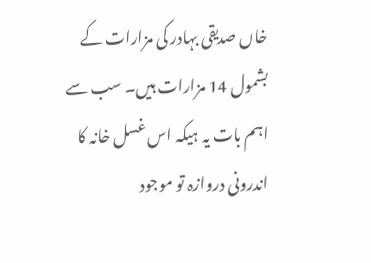خاں صدیقی بہادر کی مزارات کے بشمول 14 مزارات ہیں۔ سب سے اہم بات یہ ہیکہ اس غسل خانہ کا اندرونی دروازہ تو موجود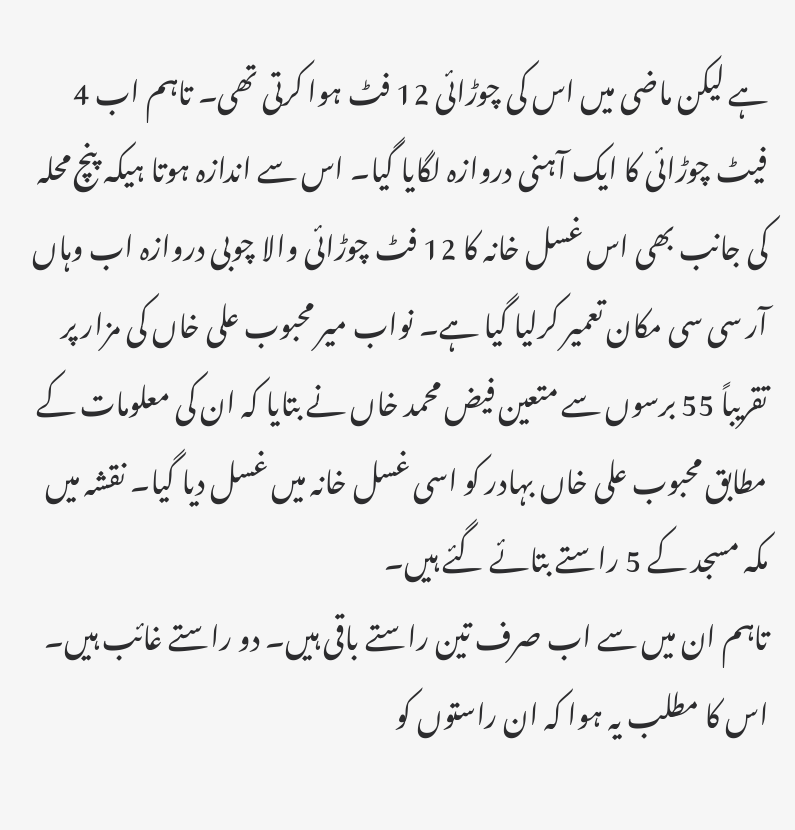ہے لیکن ماضی میں اس کی چوڑائی 12 فٹ ہوا کرتی تھی۔ تاہم اب 4 فیٹ چوڑائی کا ایک آہنی دروازہ لگایا گیا۔ اس سے اندازہ ہوتا ہیکہ پنچ محلہ کی جانب بھی اس غسل خانہ کا 12 فٹ چوڑائی والا چوبی دروازہ اب وہاں آر سی سی مکان تعمیر کرلیا گیا ہے۔ نواب میر محبوب علی خاں کی مزار پر تقریباً 55 برسوں سے متعین فیض محمد خاں نے بتایا کہ ان کی معلومات کے مطابق محبوب علی خاں بہادر کو اسی غسل خانہ میں غسل دیا گیا۔ نقشہ میں مکہ مسجد کے 5 راستے بتائے گئے ہیں۔
تاہم ان میں سے اب صرف تین راستے باقی ہیں۔ دو راستے غائب ہیں۔ اس کا مطلب یہ ہوا کہ ان راستوں کو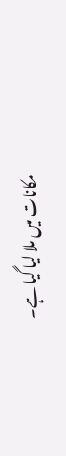مکانات میں ملا لیا گیا ہے۔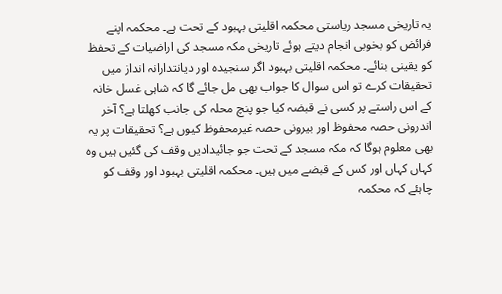یہ تاریخی مسجد ریاستی محکمہ اقلیتی بہبود کے تحت ہے۔ محکمہ اپنے فرائض کو بخوبی انجام دیتے ہوئے تاریخی مکہ مسجد کی اراضیات کے تحفظ کو یقینی بنائے۔ محکمہ اقلیتی بہبود اگر سنجیدہ اور دیانتدارانہ انداز میں تحقیقات کرے تو اس سوال کا جواب بھی مل جائے گا کہ شاہی غسل خانہ کے اس راستے پر کسی نے قبضہ کیا جو پنچ محلہ کی جانب کھلتا ہے؟ آخر اندرونی حصہ محفوظ اور بیرونی حصہ غیرمحفوظ کیوں ہے؟ تحقیقات پر یہ بھی معلوم ہوگا کہ مکہ مسجد کے تحت جو جائیدادیں وقف کی گئیں ہیں وہ کہاں کہاں اور کس کے قبضے میں ہیں۔ محکمہ اقلیتی بہبود اور وقف کو چاہئے کہ محکمہ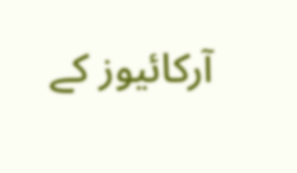آرکائیوز کے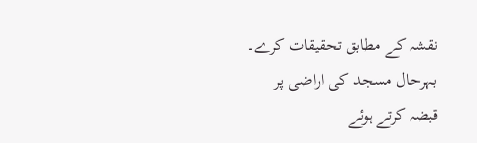نقشہ کے مطابق تحقیقات کرے۔ بہرحال مسجد کی اراضی پر قبضہ کرتے ہوئے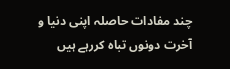چند مفادات حاصلہ اپنی دنیا و آخرت دونوں تباہ کررہے ہیں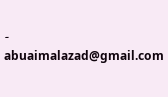۔ abuaimalazad@gmail.com